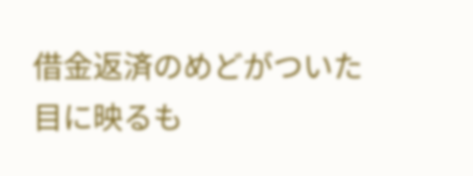借金返済のめどがついた
目に映るも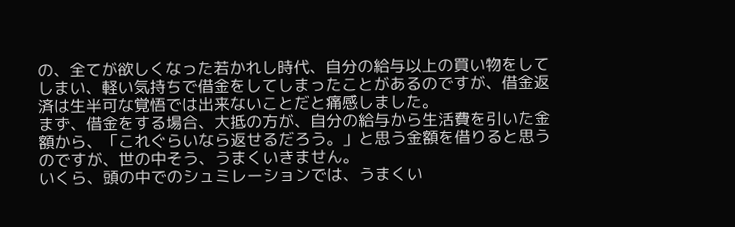の、全てが欲しくなった若かれし時代、自分の給与以上の買い物をしてしまい、軽い気持ちで借金をしてしまったことがあるのですが、借金返済は生半可な覚悟では出来ないことだと痛感しました。
まず、借金をする場合、大抵の方が、自分の給与から生活費を引いた金額から、「これぐらいなら返せるだろう。」と思う金額を借りると思うのですが、世の中そう、うまくいきません。
いくら、頭の中でのシュミレーションでは、うまくい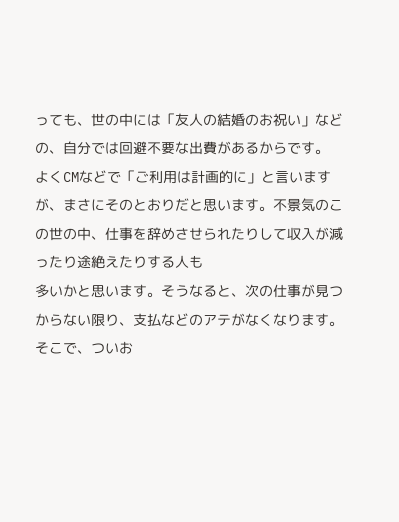っても、世の中には「友人の結婚のお祝い」などの、自分では回避不要な出費があるからです。
よくCMなどで「ご利用は計画的に」と言いますが、まさにそのとおりだと思います。不景気のこの世の中、仕事を辞めさせられたりして収入が減ったり途絶えたりする人も
多いかと思います。そうなると、次の仕事が見つからない限り、支払などのアテがなくなります。
そこで、ついお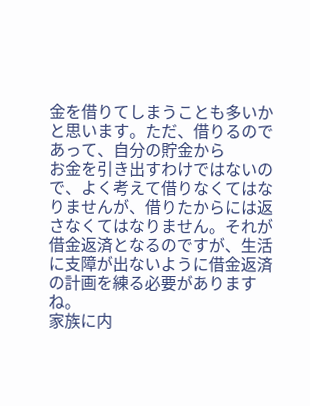金を借りてしまうことも多いかと思います。ただ、借りるのであって、自分の貯金から
お金を引き出すわけではないので、よく考えて借りなくてはなりませんが、借りたからには返さなくてはなりません。それが借金返済となるのですが、生活に支障が出ないように借金返済の計画を練る必要がありますね。
家族に内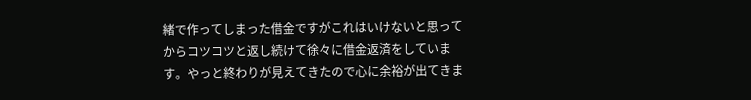緒で作ってしまった借金ですがこれはいけないと思ってからコツコツと返し続けて徐々に借金返済をしています。やっと終わりが見えてきたので心に余裕が出てきま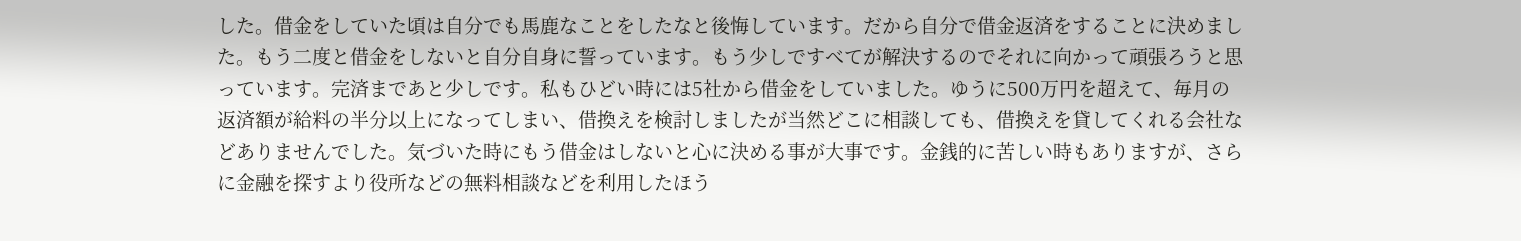した。借金をしていた頃は自分でも馬鹿なことをしたなと後悔しています。だから自分で借金返済をすることに決めました。もう二度と借金をしないと自分自身に誓っています。もう少しですべてが解決するのでそれに向かって頑張ろうと思っています。完済まであと少しです。私もひどい時には5社から借金をしていました。ゆうに500万円を超えて、毎月の返済額が給料の半分以上になってしまい、借換えを検討しましたが当然どこに相談しても、借換えを貸してくれる会社などありませんでした。気づいた時にもう借金はしないと心に決める事が大事です。金銭的に苦しい時もありますが、さらに金融を探すより役所などの無料相談などを利用したほう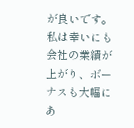が良いです。私は幸いにも会社の業績が上がり、ボーナスも大幅にあ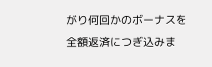がり何回かのボーナスを全額返済につぎ込みま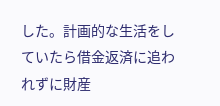した。計画的な生活をしていたら借金返済に追われずに財産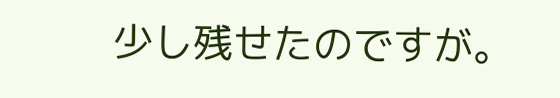少し残せたのですが。